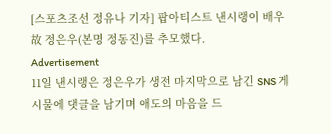[스포츠조선 정유나 기자] 팝아티스트 낸시랭이 배우 故 정은우(본명 정동진)를 추모했다.
Advertisement
11일 낸시랭은 정은우가 생전 마지막으로 남긴 SNS 게시물에 댓글을 남기며 애도의 마음을 드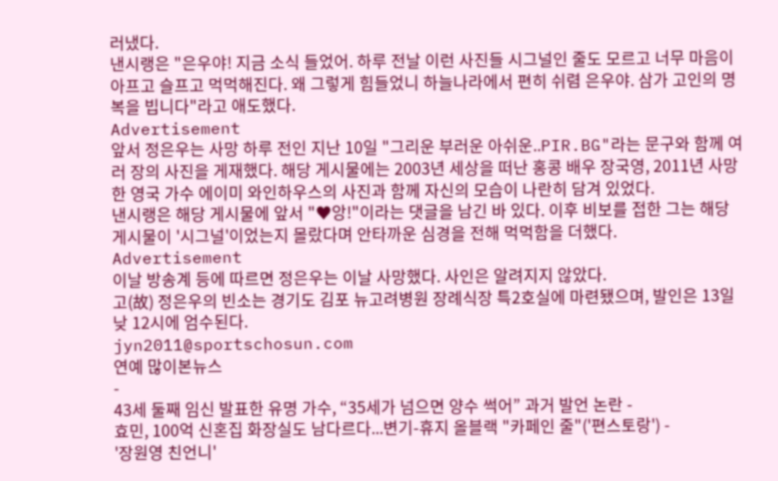러냈다.
낸시랭은 "은우야! 지금 소식 들었어. 하루 전날 이런 사진들 시그널인 줄도 모르고 너무 마음이 아프고 슬프고 먹먹해진다. 왜 그렇게 힘들었니 하늘나라에서 편히 쉬렴 은우야. 삼가 고인의 명복을 빕니다"라고 애도했다.
Advertisement
앞서 정은우는 사망 하루 전인 지난 10일 "그리운 부러운 아쉬운..PIR.BG"라는 문구와 함께 여러 장의 사진을 게재했다. 해당 게시물에는 2003년 세상을 떠난 홍콩 배우 장국영, 2011년 사망한 영국 가수 에이미 와인하우스의 사진과 함께 자신의 모습이 나란히 담겨 있었다.
낸시랭은 해당 게시물에 앞서 "♥앙!"이라는 댓글을 남긴 바 있다. 이후 비보를 접한 그는 해당 게시물이 '시그널'이었는지 몰랐다며 안타까운 심경을 전해 먹먹함을 더했다.
Advertisement
이날 방송계 등에 따르면 정은우는 이날 사망했다. 사인은 알려지지 않았다.
고(故) 정은우의 빈소는 경기도 김포 뉴고려병원 장례식장 특2호실에 마련됐으며, 발인은 13일 낮 12시에 엄수된다.
jyn2011@sportschosun.com
연예 많이본뉴스
-
43세 둘째 임신 발표한 유명 가수, “35세가 넘으면 양수 썩어” 과거 발언 논란 -
효민, 100억 신혼집 화장실도 남다르다...변기-휴지 올블랙 "카페인 줄"('편스토랑') -
'장원영 친언니'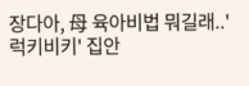장다아, 母 육아비법 뭐길래..'럭키비키' 집안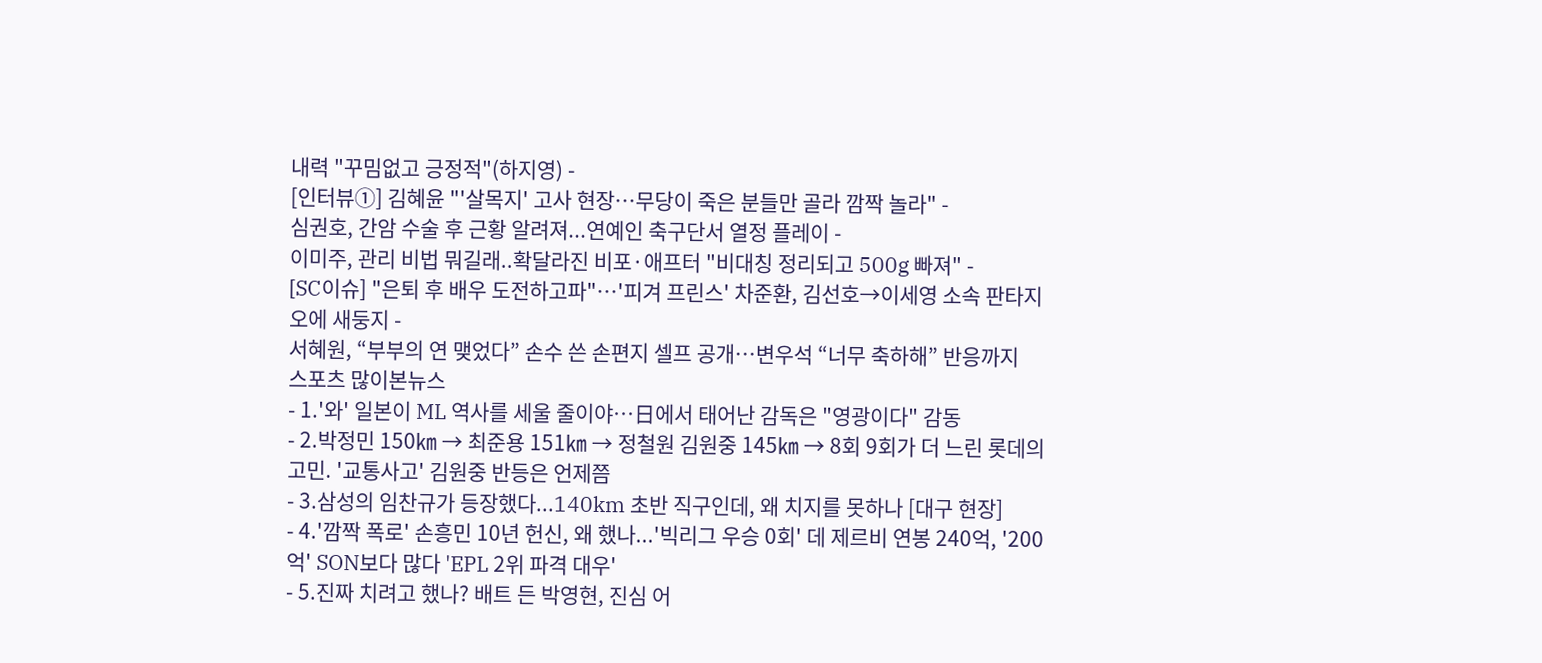내력 "꾸밈없고 긍정적"(하지영) -
[인터뷰①] 김혜윤 "'살목지' 고사 현장…무당이 죽은 분들만 골라 깜짝 놀라" -
심권호, 간암 수술 후 근황 알려져...연예인 축구단서 열정 플레이 -
이미주, 관리 비법 뭐길래..확달라진 비포·애프터 "비대칭 정리되고 500g 빠져" -
[SC이슈] "은퇴 후 배우 도전하고파"…'피겨 프린스' 차준환, 김선호→이세영 소속 판타지오에 새둥지 -
서혜원, “부부의 연 맺었다” 손수 쓴 손편지 셀프 공개…변우석 “너무 축하해” 반응까지
스포츠 많이본뉴스
- 1.'와' 일본이 ML 역사를 세울 줄이야…日에서 태어난 감독은 "영광이다" 감동
- 2.박정민 150㎞ → 최준용 151㎞ → 정철원 김원중 145㎞ → 8회 9회가 더 느린 롯데의 고민. '교통사고' 김원중 반등은 언제쯤
- 3.삼성의 임찬규가 등장했다...140km 초반 직구인데, 왜 치지를 못하나 [대구 현장]
- 4.'깜짝 폭로' 손흥민 10년 헌신, 왜 했나...'빅리그 우승 0회' 데 제르비 연봉 240억, '200억' SON보다 많다 'EPL 2위 파격 대우'
- 5.진짜 치려고 했나? 배트 든 박영현, 진심 어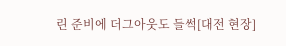린 준비에 더그아웃도 들썩[대전 현장]